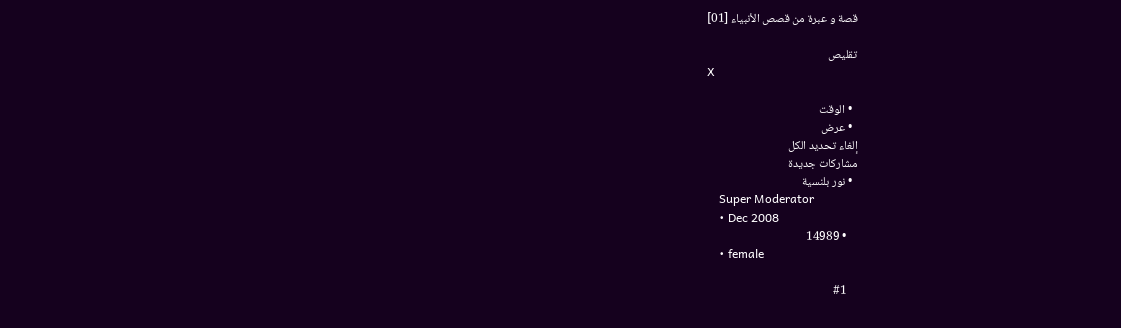قصة و عبرة من قصص الأنبياء [01]

تقليص
X

  • الوقت
  • عرض
إلغاء تحديد الكل
مشاركات جديدة
  • نور بلنسية
    Super Moderator
    • Dec 2008
    • 14989
    • female

    #1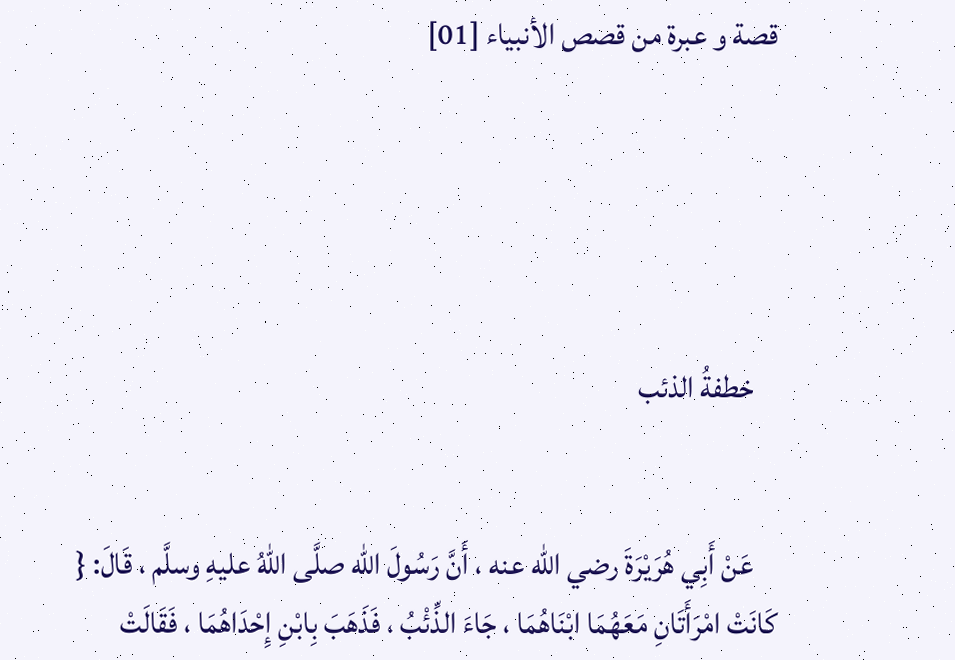قصة و عبرة من قصص الأنبياء [01]





    خطفةُ الذئب


    عَنْ أَبِي هُرَيْرَةَ رضي الله عنه ، أَنَّ رَسُولَ الله صلَّى اللهُ عليهِ وسلَّم ، قَالَ: { كَانَتْ امْرَأَتَانِ مَعَهُمَا ابْنَاهُمَا ، جَاءَ الذِّئْبُ ، فَذَهَبَ بِابْنِ إِحْدَاهُمَا ، فَقَالَتْ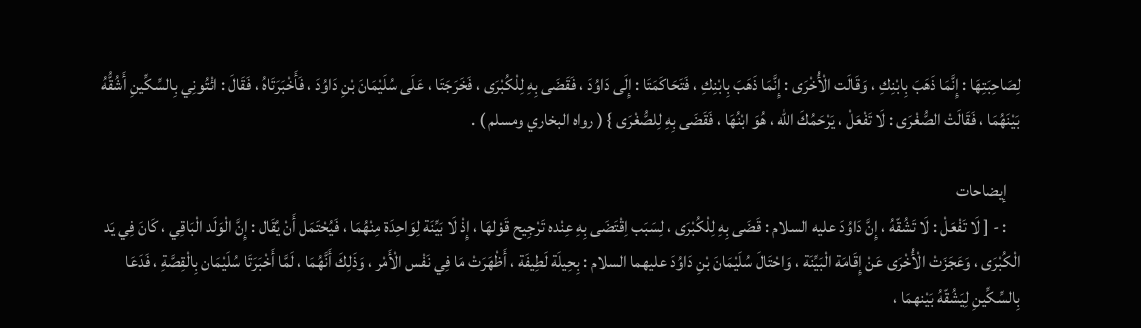لِصَاحِبَتِهَا : إِنَّمَا ذَهَبَ بِابْنِكِ ، وَقَالَت الْأُخْرَى : إِنَّمَا ذَهَبَ بِابْنِكِ ، فَتَحَاكَمَتَا : إِلَى دَاوُدَ ، فَقَضَى بِهِ لِلْكُبْرَى ، فَخَرَجَتَا ، عَلَى سُلَيْمَانَ بْنِ دَاوُدَ ، فَأَخْبَرَتَاهُ ، فَقَالَ : ائْتُونِي بِالسِّكِّينِ أَشُقُّهُ بَيْنَهُمَا ، فَقَالَتْ الصُّغْرَى : لَا تَفْعَلْ ، يَرْحَمُكَ الله ، هُوَ ابْنُهَا ، فَقَضَى بِهِ لِلصُّغْرَى } ( رواه البخاري ومسلم ) .

    إيضاحات
    : - [ لَا تَفْعَلْ : لَا تَشُقّهُ ، إِنَّ دَاوُدَ عليه السلام : قَضَى بِهِ لِلْكُبْرَى ، لِسَبَب اِقْتَضَى بِهِ عِنْده تَرْجِيح قَوْلهَا ، إِذْ لَا بَيِّنَة لِوَاحِدَة مِنْهُمَا ، فَيُحْتَمَل أَنْ يُقَال : إِنَّ الْوَلَد الْبَاقِي ، كَانَ فِي يَد الْكُبْرَى ، وَعَجَزَتْ الْأُخْرَى عَنْ إِقَامَة الْبَيِّنَة ، وَاحْتَالَ سُلَيْمَانَ بْنِ دَاوُدَ عليهما السلام : بِحِيلَة لَطِيفَة ، أَظْهَرَتْ مَا فِي نَفْس الْأَمْر ، وَذَلِكَ أَنَّهُمَا ، لَمَّا أَخْبَرَتَا سُلَيْمَان بِالْقِصَّةِ ، فَدَعَا بِالسِّكِّينِ لِيَشُقّهُ بَيْنهمَا ،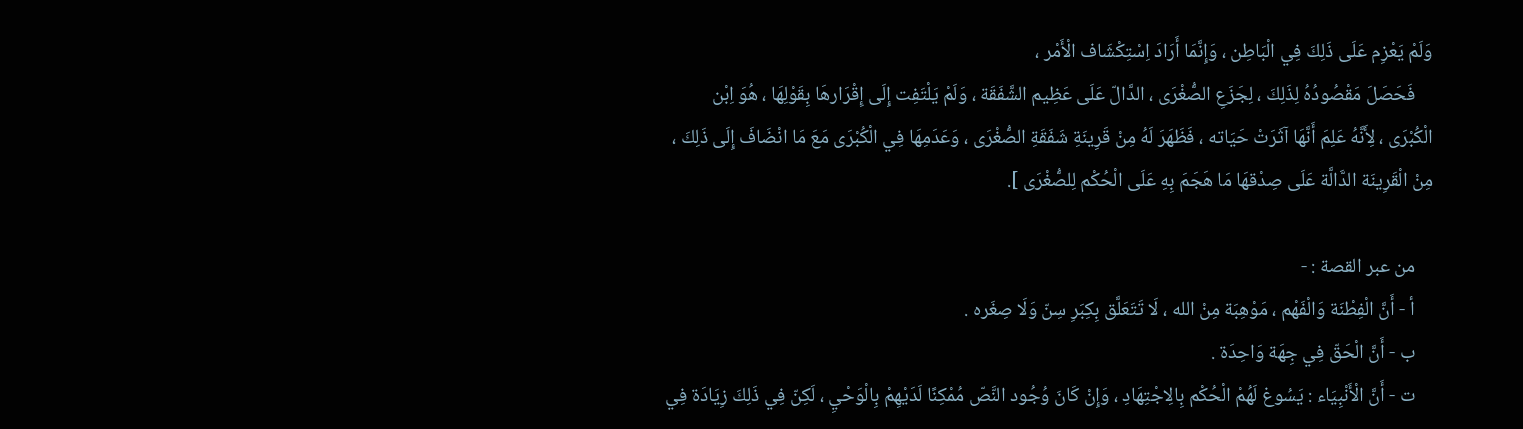وَلَمْ يَعْزِم عَلَى ذَلِكَ فِي الْبَاطِن ، وَإِنَّمَا أَرَادَ اِسْتِكْشَاف الْأَمْر ،
    فَحَصَلَ مَقْصُودُهُ لِذَلِكَ ، لِجَزَعِ الصُّغْرَى ، الدَّالّ عَلَى عَظِيم الشَّفَقَة ، وَلَمْ يَلْتَفِت إِلَى إِقْرَارهَا بِقَوْلِهَا ، هُوَ اِبْن الْكُبْرَى ، لِأَنَّهُ عَلِمَ أَنَّهَا آثَرَتْ حَيَاته ، فَظَهَرَ لَهُ مِنْ قَرِينَةِ شَفَقَةِ الصُّغْرَى ، وَعَدَمِهَا فِي الْكُبْرَى مَعَ مَا انْضَافَ إِلَى ذَلِكَ ، مِنْ الْقَرِينَة الدَّالَّة عَلَى صِدْقهَا مَا هَجَمَ بِهِ عَلَى الْحُكْم لِلصُّغْرَى ].

    من عبر القصة : -
    أ - أَنَّ الْفِطْنَة وَالْفَهْم ، مَوْهِبَة مِنْ الله ، لَا تَتَعَلَّق بِكِبَرِ سِنّ وَلَا صِغَره .
    ب - أَنَّ الْحَقّ فِي جِهَة وَاحِدَة .
    ت - أَنَّ الْأَنْبِيَاء : يَسُوغ لَهُمْ الْحُكْم بِالِاجْتِهَادِ ، وَإِنْ كَانَ وُجُود النَّصّ مُمْكِنًا لَدَيْهِمْ بِالْوَحْيِ ، لَكِنّ فِي ذَلِكَ زِيَادَة فِي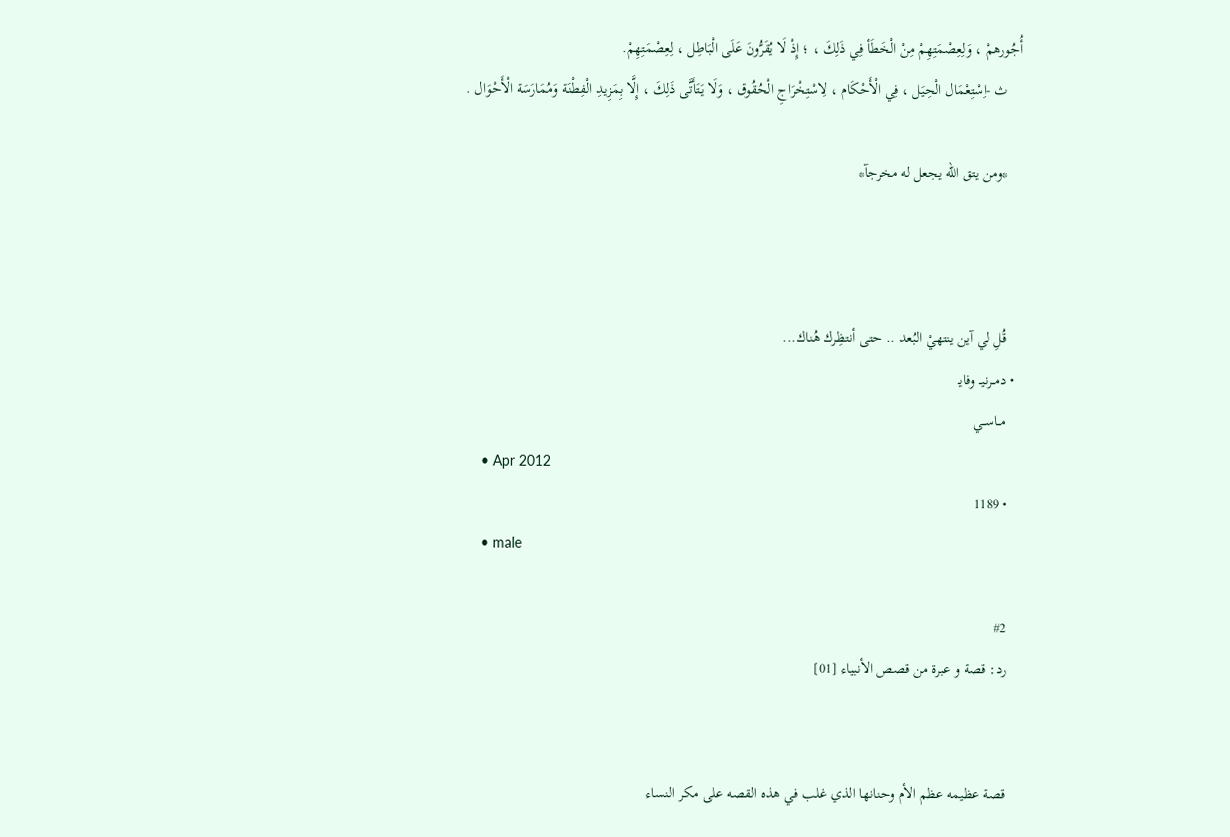أُجُورهمْ ، وَلِعِصْمَتِهِمْ مِنْ الْخَطَأ فِي ذَلِكَ ، ؛ إِذْ لَا يُقَرُّونَ عَلَى الْبَاطِل ، لِعِصْمَتِهِمْ.
    ث -اِسْتِعْمَال الْحِيَل ، فِي الْأَحْكَام ، لِاسْتِخْرَاجِ الْحُقُوق ، وَلَا يَتَأَتَّى ذَلِكَ ، إِلَّا بِمَزِيدِ الْفِطْنَة وَمُمَارَسَة الْأَحْوَال .

    *ومن يتق الله يجعل له مخرجآ*



    قُلِ لي آين ينتهيْ البُعد .. حتى أنتظِرك هُناك...
  • دمــرنيــ وفايـ
    مــاســي
    • Apr 2012
    • 1189
    • male

    #2
    رد: قصة و عبرة من قصص الأنبياء [01]


    قصة عظيمه عظم الأم وحنانها الذي غلب في هذه القصه على مكر النساء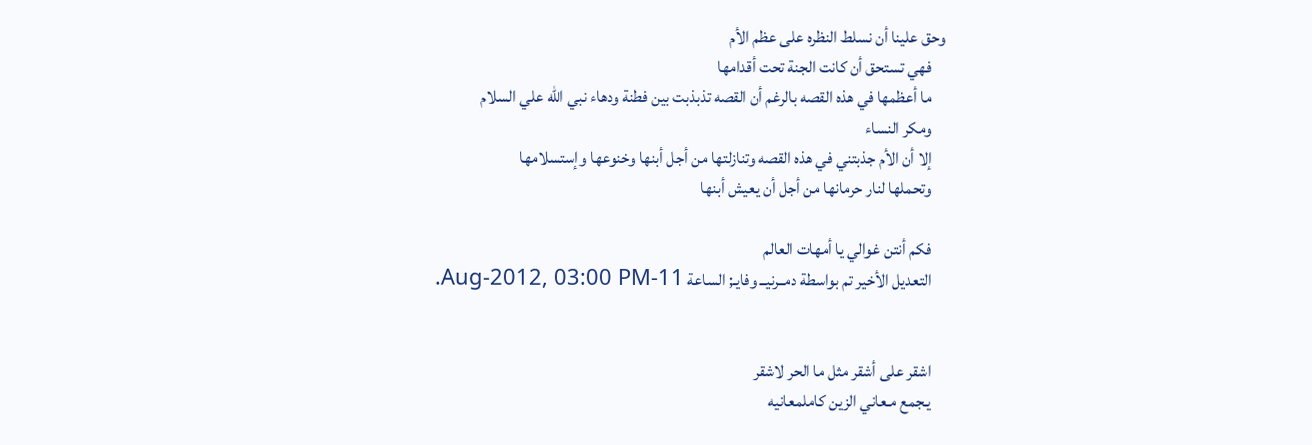وحق علينا أن نسلط النظره على عظم الأم
    فهي تستحق أن كانت الجنة تحت أقدامها
    ما أعظمها في هذه القصه بالرغم أن القصه تذبذبت بين فطنة ودهاء نبي الله علي السلام
    ومكر النساء
    إلا أن الأم جذبتني في هذه القصه وتنازلتها من أجل أبنها وخنوعها وإستسلامها
    وتحملها لنار حرمانها من أجل أن يعيش أبنها

    فكم أنتن غوالي يا أمهات العالم
    التعديل الأخير تم بواسطة دمــرنيــ وفايـ; الساعة 11-Aug-2012, 03:00 PM.


    اشقر على أشقر مثل ما الحر لاشقر
    يـجمع مـعاني الزين كاملمعانيه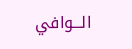الـــوافي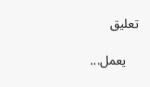تعليق

    يعمل...